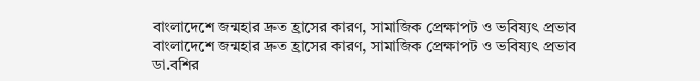বাংলাদেশে জন্মহার দ্রুত হ্রাসের কারণ, সামাজিক প্রেক্ষাপট ও ভবিষ্যৎ প্রভাব
বাংলাদেশে জন্মহার দ্রুত হ্রাসের কারণ, সামাজিক প্রেক্ষাপট ও ভবিষ্যৎ প্রভাব
ডা.বশির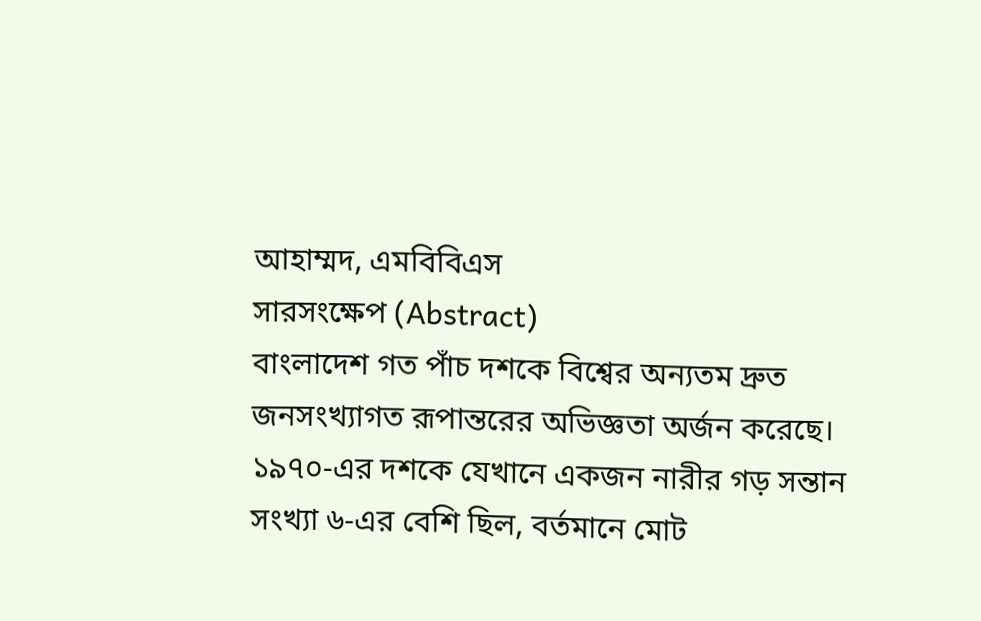আহাম্মদ, এমবিবিএস
সারসংক্ষেপ (Abstract)
বাংলাদেশ গত পাঁচ দশকে বিশ্বের অন্যতম দ্রুত জনসংখ্যাগত রূপান্তরের অভিজ্ঞতা অর্জন করেছে। ১৯৭০-এর দশকে যেখানে একজন নারীর গড় সন্তান সংখ্যা ৬-এর বেশি ছিল, বর্তমানে মোট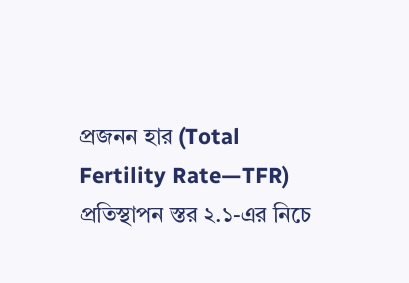প্রজনন হার (Total Fertility Rate—TFR) প্রতিস্থাপন স্তর ২.১-এর নিচে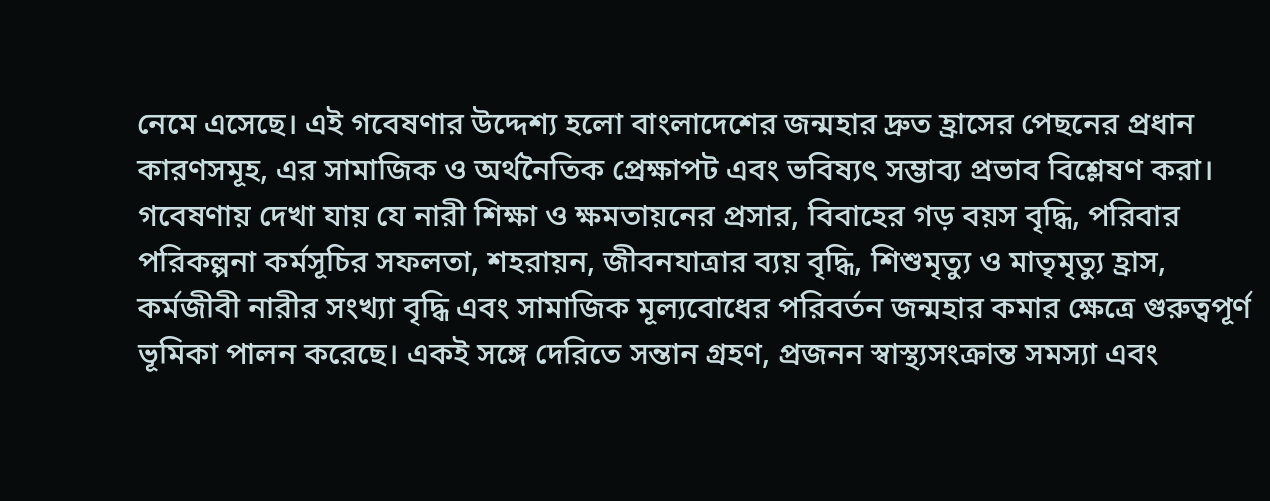নেমে এসেছে। এই গবেষণার উদ্দেশ্য হলো বাংলাদেশের জন্মহার দ্রুত হ্রাসের পেছনের প্রধান কারণসমূহ, এর সামাজিক ও অর্থনৈতিক প্রেক্ষাপট এবং ভবিষ্যৎ সম্ভাব্য প্রভাব বিশ্লেষণ করা। গবেষণায় দেখা যায় যে নারী শিক্ষা ও ক্ষমতায়নের প্রসার, বিবাহের গড় বয়স বৃদ্ধি, পরিবার পরিকল্পনা কর্মসূচির সফলতা, শহরায়ন, জীবনযাত্রার ব্যয় বৃদ্ধি, শিশুমৃত্যু ও মাতৃমৃত্যু হ্রাস, কর্মজীবী নারীর সংখ্যা বৃদ্ধি এবং সামাজিক মূল্যবোধের পরিবর্তন জন্মহার কমার ক্ষেত্রে গুরুত্বপূর্ণ ভূমিকা পালন করেছে। একই সঙ্গে দেরিতে সন্তান গ্রহণ, প্রজনন স্বাস্থ্যসংক্রান্ত সমস্যা এবং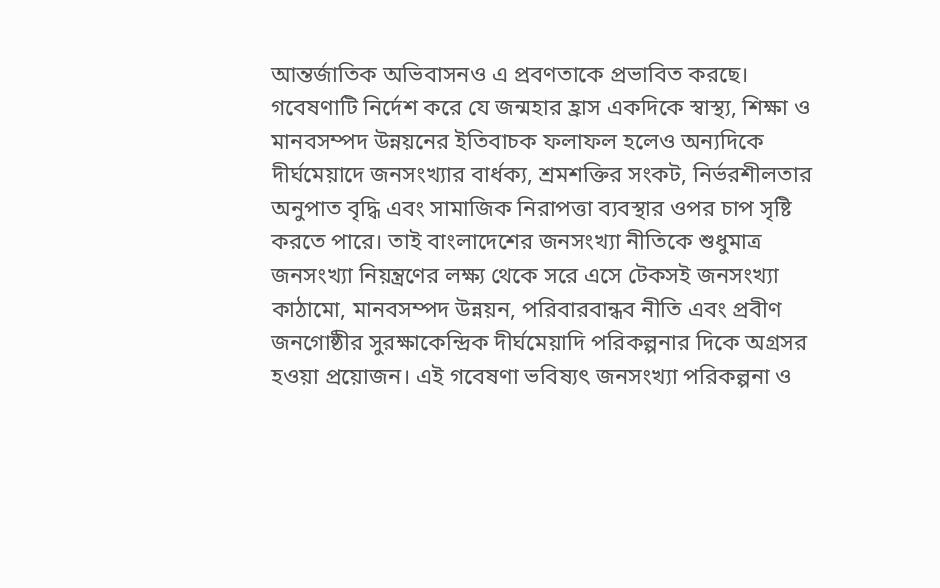আন্তর্জাতিক অভিবাসনও এ প্রবণতাকে প্রভাবিত করছে। গবেষণাটি নির্দেশ করে যে জন্মহার হ্রাস একদিকে স্বাস্থ্য, শিক্ষা ও মানবসম্পদ উন্নয়নের ইতিবাচক ফলাফল হলেও অন্যদিকে দীর্ঘমেয়াদে জনসংখ্যার বার্ধক্য, শ্রমশক্তির সংকট, নির্ভরশীলতার অনুপাত বৃদ্ধি এবং সামাজিক নিরাপত্তা ব্যবস্থার ওপর চাপ সৃষ্টি করতে পারে। তাই বাংলাদেশের জনসংখ্যা নীতিকে শুধুমাত্র জনসংখ্যা নিয়ন্ত্রণের লক্ষ্য থেকে সরে এসে টেকসই জনসংখ্যা কাঠামো, মানবসম্পদ উন্নয়ন, পরিবারবান্ধব নীতি এবং প্রবীণ জনগোষ্ঠীর সুরক্ষাকেন্দ্রিক দীর্ঘমেয়াদি পরিকল্পনার দিকে অগ্রসর হওয়া প্রয়োজন। এই গবেষণা ভবিষ্যৎ জনসংখ্যা পরিকল্পনা ও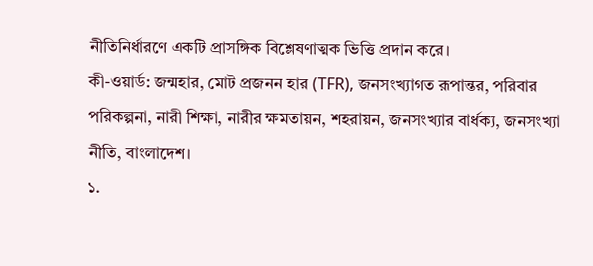নীতিনির্ধারণে একটি প্রাসঙ্গিক বিশ্লেষণাত্মক ভিত্তি প্রদান করে।
কী-ওয়ার্ড: জন্মহার, মোট প্রজনন হার (TFR), জনসংখ্যাগত রূপান্তর, পরিবার পরিকল্পনা, নারী শিক্ষা, নারীর ক্ষমতায়ন, শহরায়ন, জনসংখ্যার বার্ধক্য, জনসংখ্যা নীতি, বাংলাদেশ।
১.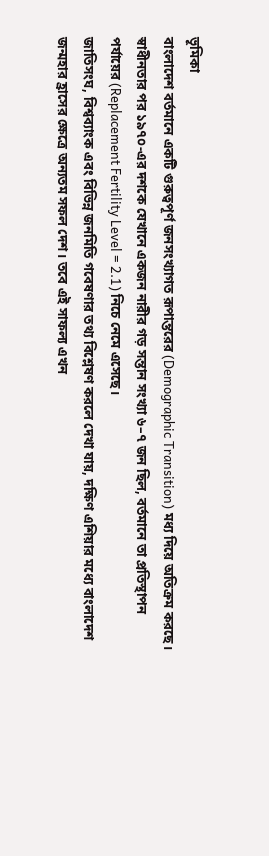ভূমিকা
বাংলাদেশ বর্তমানে একটি গুরুত্বপূর্ণ জনসংখ্যাগত রূপান্তরের (Demographic Transition) মধ্য দিয়ে অতিক্রম করছে। স্বাধীনতার পর ১৯৭০-এর দশকে যেখানে একজন নারীর গড় সন্তান সংখ্যা ৬–৭ জন ছিল, বর্তমানে তা প্রতিস্থাপন পর্যায়ের (Replacement Fertility Level = 2.1) নিচে নেমে এসেছে।
জাতিসংঘ, বিশ্বব্যাংক এবং বিভিন্ন জনমিতি গবেষণার তথ্য বিশ্লেষণ করলে দেখা যায়, দক্ষিণ এশিয়ার মধ্যে বাংলাদেশ জন্মহার হ্রাসের ক্ষেত্রে অন্যতম সফল দেশ। তবে এই সাফল্য এখন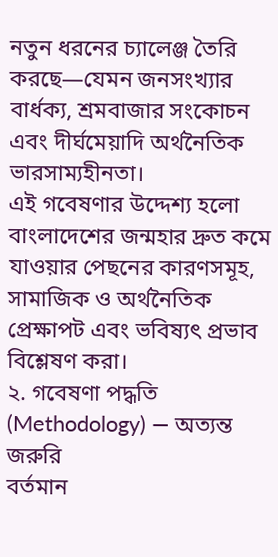নতুন ধরনের চ্যালেঞ্জ তৈরি করছে—যেমন জনসংখ্যার বার্ধক্য, শ্রমবাজার সংকোচন এবং দীর্ঘমেয়াদি অর্থনৈতিক ভারসাম্যহীনতা।
এই গবেষণার উদ্দেশ্য হলো বাংলাদেশের জন্মহার দ্রুত কমে যাওয়ার পেছনের কারণসমূহ, সামাজিক ও অর্থনৈতিক প্রেক্ষাপট এবং ভবিষ্যৎ প্রভাব বিশ্লেষণ করা।
২. গবেষণা পদ্ধতি (Methodology) — অত্যন্ত জরুরি
বর্তমান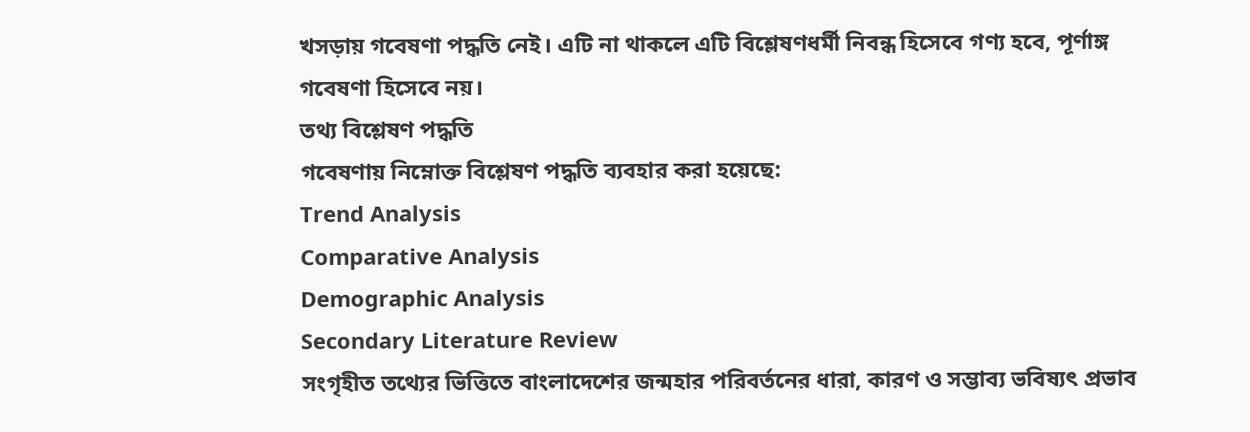খসড়ায় গবেষণা পদ্ধতি নেই। এটি না থাকলে এটি বিশ্লেষণধর্মী নিবন্ধ হিসেবে গণ্য হবে, পূর্ণাঙ্গ গবেষণা হিসেবে নয়।
তথ্য বিশ্লেষণ পদ্ধতি
গবেষণায় নিম্নোক্ত বিশ্লেষণ পদ্ধতি ব্যবহার করা হয়েছে:
Trend Analysis
Comparative Analysis
Demographic Analysis
Secondary Literature Review
সংগৃহীত তথ্যের ভিত্তিতে বাংলাদেশের জন্মহার পরিবর্তনের ধারা, কারণ ও সম্ভাব্য ভবিষ্যৎ প্রভাব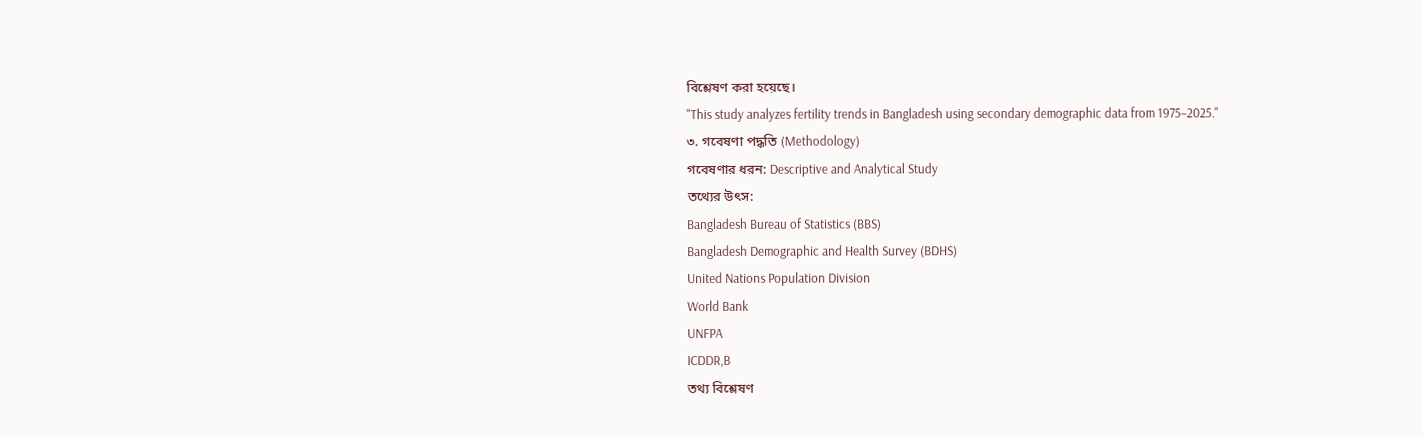বিশ্লেষণ করা হয়েছে।
"This study analyzes fertility trends in Bangladesh using secondary demographic data from 1975–2025."
৩. গবেষণা পদ্ধতি (Methodology)
গবেষণার ধরন: Descriptive and Analytical Study
তথ্যের উৎস:
Bangladesh Bureau of Statistics (BBS)
Bangladesh Demographic and Health Survey (BDHS)
United Nations Population Division
World Bank
UNFPA
ICDDR,B
তথ্য বিশ্লেষণ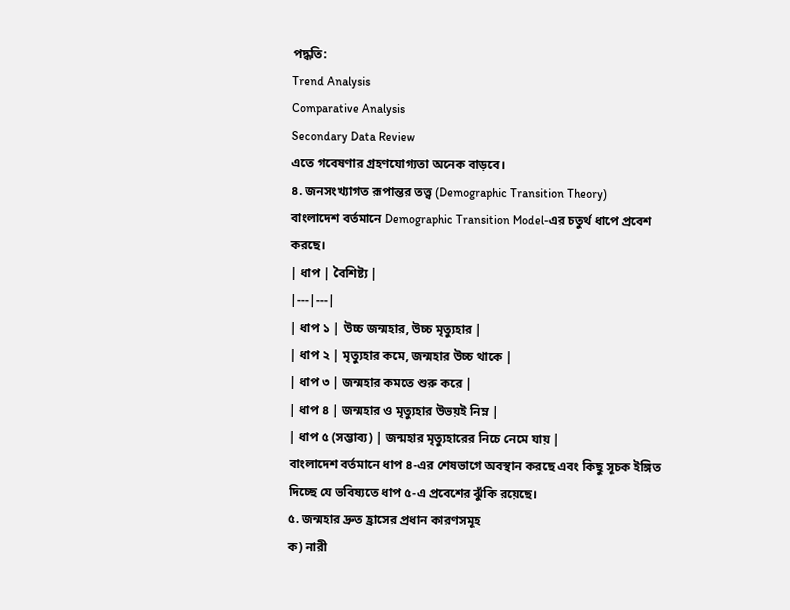পদ্ধতি:
Trend Analysis
Comparative Analysis
Secondary Data Review
এতে গবেষণার গ্রহণযোগ্যতা অনেক বাড়বে।
৪. জনসংখ্যাগত রূপান্তর তত্ত্ব (Demographic Transition Theory)
বাংলাদেশ বর্তমানে Demographic Transition Model-এর চতুর্থ ধাপে প্রবেশ করছে।
| ধাপ | বৈশিষ্ট্য |
|---|---|
| ধাপ ১ | উচ্চ জন্মহার, উচ্চ মৃত্যুহার |
| ধাপ ২ | মৃত্যুহার কমে, জন্মহার উচ্চ থাকে |
| ধাপ ৩ | জন্মহার কমতে শুরু করে |
| ধাপ ৪ | জন্মহার ও মৃত্যুহার উভয়ই নিম্ন |
| ধাপ ৫ (সম্ভাব্য) | জন্মহার মৃত্যুহারের নিচে নেমে যায় |
বাংলাদেশ বর্তমানে ধাপ ৪-এর শেষভাগে অবস্থান করছে এবং কিছু সূচক ইঙ্গিত দিচ্ছে যে ভবিষ্যতে ধাপ ৫-এ প্রবেশের ঝুঁকি রয়েছে।
৫. জন্মহার দ্রুত হ্রাসের প্রধান কারণসমূহ
ক) নারী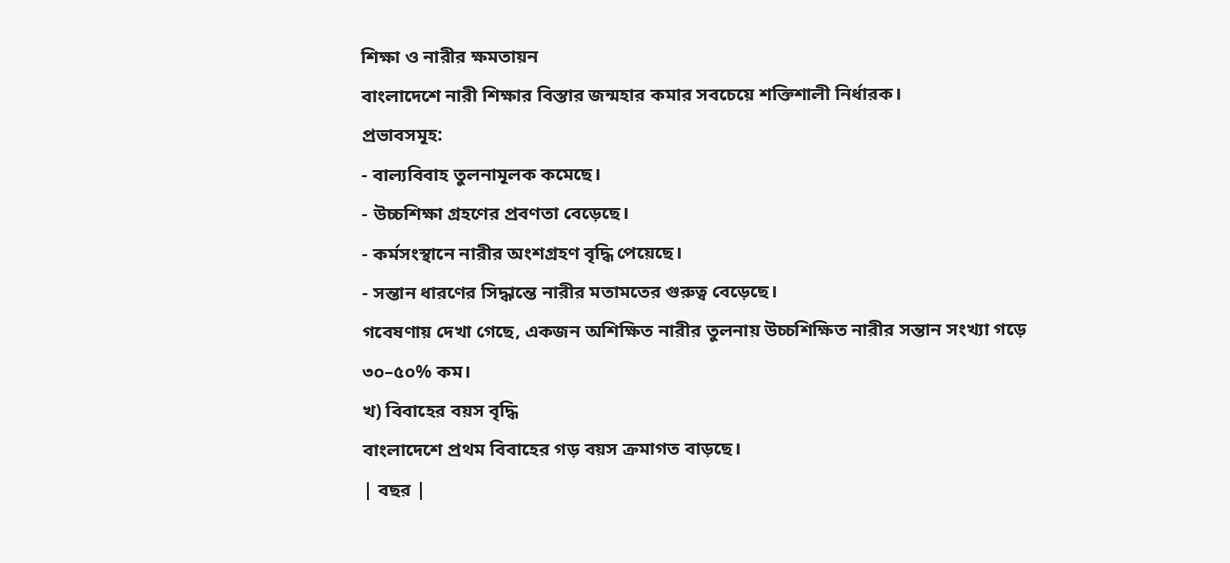শিক্ষা ও নারীর ক্ষমতায়ন
বাংলাদেশে নারী শিক্ষার বিস্তার জন্মহার কমার সবচেয়ে শক্তিশালী নির্ধারক।
প্রভাবসমূহ:
- বাল্যবিবাহ তুলনামূলক কমেছে।
- উচ্চশিক্ষা গ্রহণের প্রবণতা বেড়েছে।
- কর্মসংস্থানে নারীর অংশগ্রহণ বৃদ্ধি পেয়েছে।
- সন্তান ধারণের সিদ্ধান্তে নারীর মতামতের গুরুত্ব বেড়েছে।
গবেষণায় দেখা গেছে, একজন অশিক্ষিত নারীর তুলনায় উচ্চশিক্ষিত নারীর সন্তান সংখ্যা গড়ে ৩০–৫০% কম।
খ) বিবাহের বয়স বৃদ্ধি
বাংলাদেশে প্রথম বিবাহের গড় বয়স ক্রমাগত বাড়ছে।
| বছর |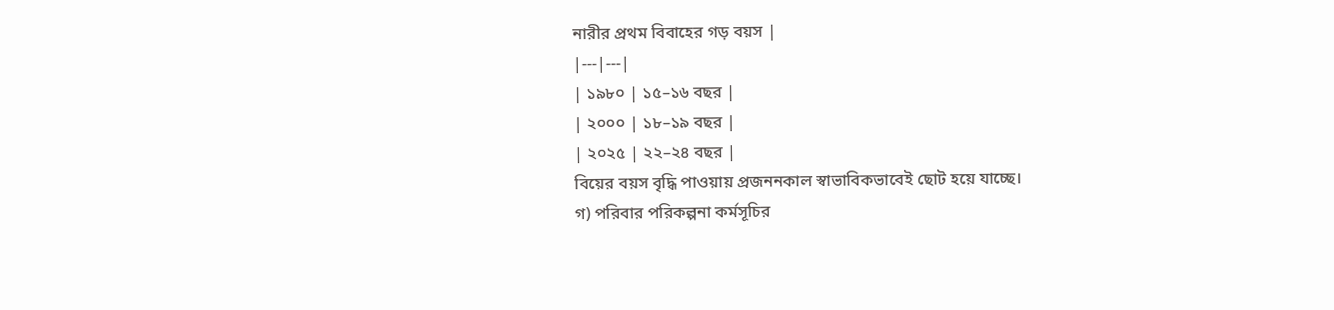নারীর প্রথম বিবাহের গড় বয়স |
|---|---|
| ১৯৮০ | ১৫–১৬ বছর |
| ২০০০ | ১৮–১৯ বছর |
| ২০২৫ | ২২–২৪ বছর |
বিয়ের বয়স বৃদ্ধি পাওয়ায় প্রজননকাল স্বাভাবিকভাবেই ছোট হয়ে যাচ্ছে।
গ) পরিবার পরিকল্পনা কর্মসূচির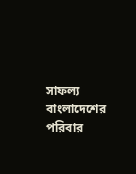সাফল্য
বাংলাদেশের পরিবার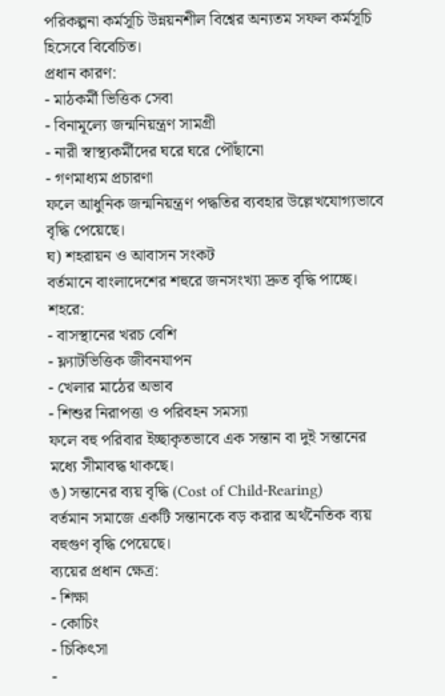পরিকল্পনা কর্মসূচি উন্নয়নশীল বিশ্বের অন্যতম সফল কর্মসূচি হিসেবে বিবেচিত।
প্রধান কারণ:
- মাঠকর্মী ভিত্তিক সেবা
- বিনামূল্যে জন্মনিয়ন্ত্রণ সামগ্রী
- নারী স্বাস্থ্যকর্মীদের ঘরে ঘরে পৌঁছানো
- গণমাধ্যম প্রচারণা
ফলে আধুনিক জন্মনিয়ন্ত্রণ পদ্ধতির ব্যবহার উল্লেখযোগ্যভাবে বৃদ্ধি পেয়েছে।
ঘ) শহরায়ন ও আবাসন সংকট
বর্তমানে বাংলাদেশের শহুরে জনসংখ্যা দ্রুত বৃদ্ধি পাচ্ছে।
শহরে:
- বাসস্থানের খরচ বেশি
- ফ্ল্যাটভিত্তিক জীবনযাপন
- খেলার মাঠের অভাব
- শিশুর নিরাপত্তা ও পরিবহন সমস্যা
ফলে বহু পরিবার ইচ্ছাকৃতভাবে এক সন্তান বা দুই সন্তানের মধ্যে সীমাবদ্ধ থাকছে।
ঙ) সন্তানের ব্যয় বৃদ্ধি (Cost of Child-Rearing)
বর্তমান সমাজে একটি সন্তানকে বড় করার অর্থনৈতিক ব্যয় বহুগুণ বৃদ্ধি পেয়েছে।
ব্যয়ের প্রধান ক্ষেত্র:
- শিক্ষা
- কোচিং
- চিকিৎসা
-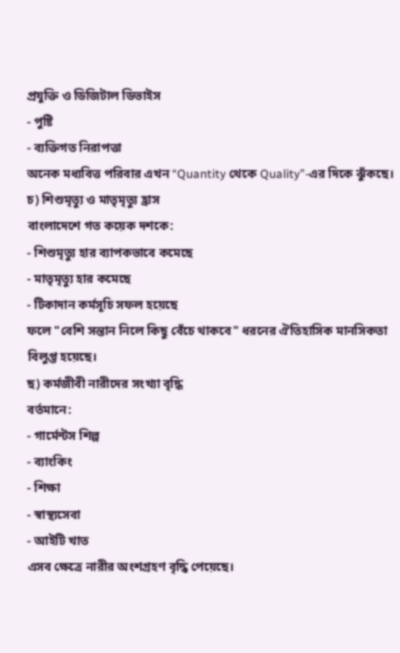প্রযুক্তি ও ডিজিটাল ডিভাইস
- পুষ্টি
- ব্যক্তিগত নিরাপত্তা
অনেক মধ্যবিত্ত পরিবার এখন “Quantity থেকে Quality”-এর দিকে ঝুঁকছে।
চ) শিশুমৃত্যু ও মাতৃমৃত্যু হ্রাস
বাংলাদেশে গত কয়েক দশকে:
- শিশুমৃত্যু হার ব্যাপকভাবে কমেছে
- মাতৃমৃত্যু হার কমেছে
- টিকাদান কর্মসূচি সফল হয়েছে
ফলে "বেশি সন্তান নিলে কিছু বেঁচে থাকবে" ধরনের ঐতিহাসিক মানসিকতা বিলুপ্ত হয়েছে।
ছ) কর্মজীবী নারীদের সংখ্যা বৃদ্ধি
বর্তমানে:
- গার্মেন্টস শিল্প
- ব্যাংকিং
- শিক্ষা
- স্বাস্থ্যসেবা
- আইটি খাত
এসব ক্ষেত্রে নারীর অংশগ্রহণ বৃদ্ধি পেয়েছে।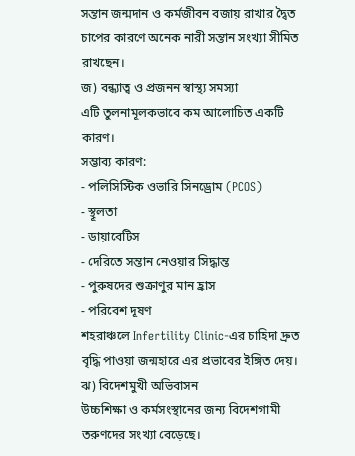সন্তান জন্মদান ও কর্মজীবন বজায় রাখার দ্বৈত চাপের কারণে অনেক নারী সন্তান সংখ্যা সীমিত রাখছেন।
জ) বন্ধ্যাত্ব ও প্রজনন স্বাস্থ্য সমস্যা
এটি তুলনামূলকভাবে কম আলোচিত একটি কারণ।
সম্ভাব্য কারণ:
- পলিসিস্টিক ওভারি সিনড্রোম (PCOS)
- স্থূলতা
- ডায়াবেটিস
- দেরিতে সন্তান নেওয়ার সিদ্ধান্ত
- পুরুষদের শুক্রাণুর মান হ্রাস
- পরিবেশ দূষণ
শহরাঞ্চলে Infertility Clinic-এর চাহিদা দ্রুত বৃদ্ধি পাওয়া জন্মহারে এর প্রভাবের ইঙ্গিত দেয়।
ঝ) বিদেশমুখী অভিবাসন
উচ্চশিক্ষা ও কর্মসংস্থানের জন্য বিদেশগামী তরুণদের সংখ্যা বেড়েছে।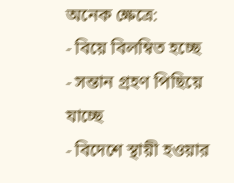অনেক ক্ষেত্রে:
- বিয়ে বিলম্বিত হচ্ছে
- সন্তান গ্রহণ পিছিয়ে যাচ্ছে
- বিদেশে স্থায়ী হওয়ার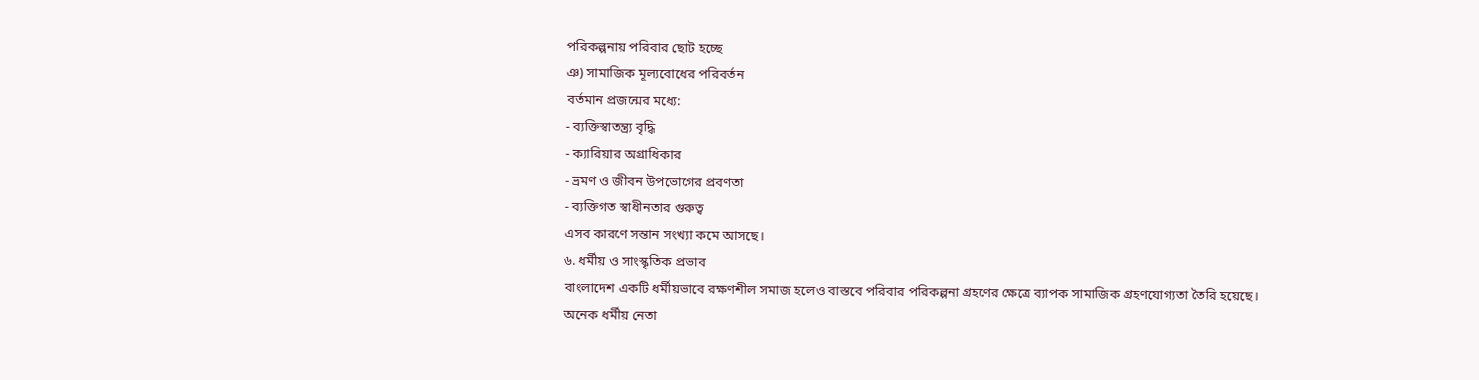পরিকল্পনায় পরিবার ছোট হচ্ছে
ঞ) সামাজিক মূল্যবোধের পরিবর্তন
বর্তমান প্রজন্মের মধ্যে:
- ব্যক্তিস্বাতন্ত্র্য বৃদ্ধি
- ক্যারিয়ার অগ্রাধিকার
- ভ্রমণ ও জীবন উপভোগের প্রবণতা
- ব্যক্তিগত স্বাধীনতার গুরুত্ব
এসব কারণে সন্তান সংখ্যা কমে আসছে।
৬. ধর্মীয় ও সাংস্কৃতিক প্রভাব
বাংলাদেশ একটি ধর্মীয়ভাবে রক্ষণশীল সমাজ হলেও বাস্তবে পরিবার পরিকল্পনা গ্রহণের ক্ষেত্রে ব্যাপক সামাজিক গ্রহণযোগ্যতা তৈরি হয়েছে।
অনেক ধর্মীয় নেতা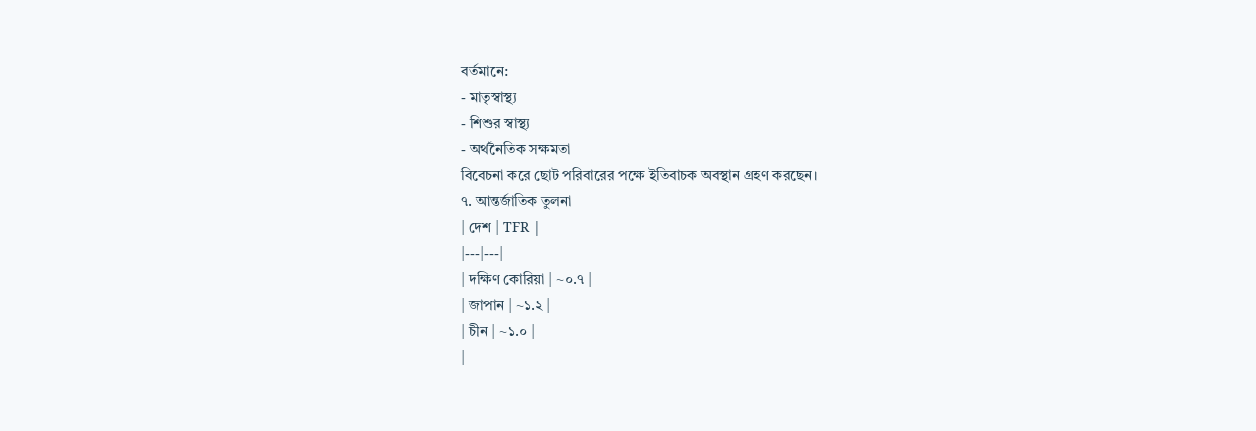বর্তমানে:
- মাতৃস্বাস্থ্য
- শিশুর স্বাস্থ্য
- অর্থনৈতিক সক্ষমতা
বিবেচনা করে ছোট পরিবারের পক্ষে ইতিবাচক অবস্থান গ্রহণ করছেন।
৭. আন্তর্জাতিক তুলনা
| দেশ | TFR |
|---|---|
| দক্ষিণ কোরিয়া | ~০.৭ |
| জাপান | ~১.২ |
| চীন | ~১.০ |
|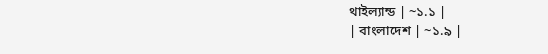থাইল্যান্ড | ~১.১ |
| বাংলাদেশ | ~১.৯ |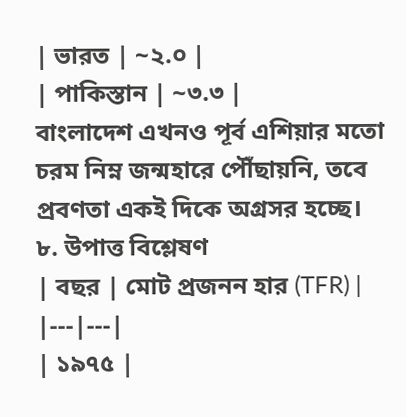| ভারত | ~২.০ |
| পাকিস্তান | ~৩.৩ |
বাংলাদেশ এখনও পূর্ব এশিয়ার মতো চরম নিম্ন জন্মহারে পৌঁছায়নি, তবে প্রবণতা একই দিকে অগ্রসর হচ্ছে।
৮. উপাত্ত বিশ্লেষণ
| বছর | মোট প্রজনন হার (TFR) |
|---|---|
| ১৯৭৫ |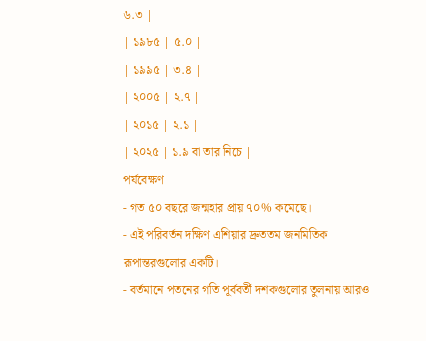৬.৩ |
| ১৯৮৫ | ৫.০ |
| ১৯৯৫ | ৩.৪ |
| ২০০৫ | ২.৭ |
| ২০১৫ | ২.১ |
| ২০২৫ | ১.৯ বা তার নিচে |
পর্যবেক্ষণ
- গত ৫০ বছরে জন্মহার প্রায় ৭০% কমেছে।
- এই পরিবর্তন দক্ষিণ এশিয়ার দ্রুততম জনমিতিক রূপান্তরগুলোর একটি।
- বর্তমানে পতনের গতি পূর্ববর্তী দশকগুলোর তুলনায় আরও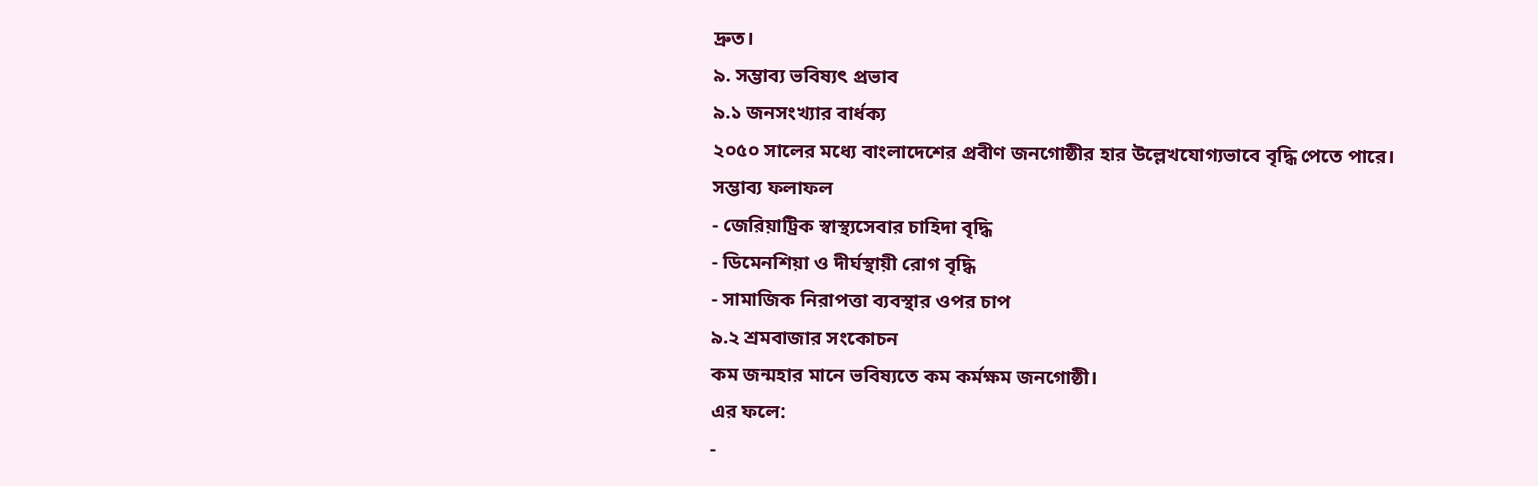দ্রুত।
৯. সম্ভাব্য ভবিষ্যৎ প্রভাব
৯.১ জনসংখ্যার বার্ধক্য
২০৫০ সালের মধ্যে বাংলাদেশের প্রবীণ জনগোষ্ঠীর হার উল্লেখযোগ্যভাবে বৃদ্ধি পেতে পারে।
সম্ভাব্য ফলাফল
- জেরিয়াট্রিক স্বাস্থ্যসেবার চাহিদা বৃদ্ধি
- ডিমেনশিয়া ও দীর্ঘস্থায়ী রোগ বৃদ্ধি
- সামাজিক নিরাপত্তা ব্যবস্থার ওপর চাপ
৯.২ শ্রমবাজার সংকোচন
কম জন্মহার মানে ভবিষ্যতে কম কর্মক্ষম জনগোষ্ঠী।
এর ফলে:
-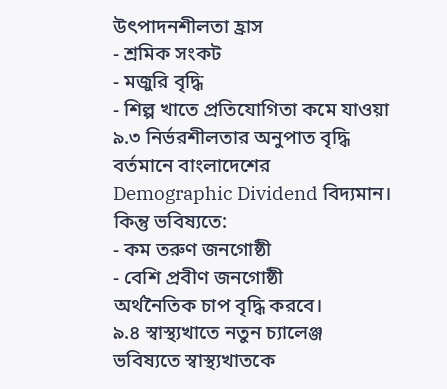উৎপাদনশীলতা হ্রাস
- শ্রমিক সংকট
- মজুরি বৃদ্ধি
- শিল্প খাতে প্রতিযোগিতা কমে যাওয়া
৯.৩ নির্ভরশীলতার অনুপাত বৃদ্ধি
বর্তমানে বাংলাদেশের Demographic Dividend বিদ্যমান।
কিন্তু ভবিষ্যতে:
- কম তরুণ জনগোষ্ঠী
- বেশি প্রবীণ জনগোষ্ঠী
অর্থনৈতিক চাপ বৃদ্ধি করবে।
৯.৪ স্বাস্থ্যখাতে নতুন চ্যালেঞ্জ
ভবিষ্যতে স্বাস্থ্যখাতকে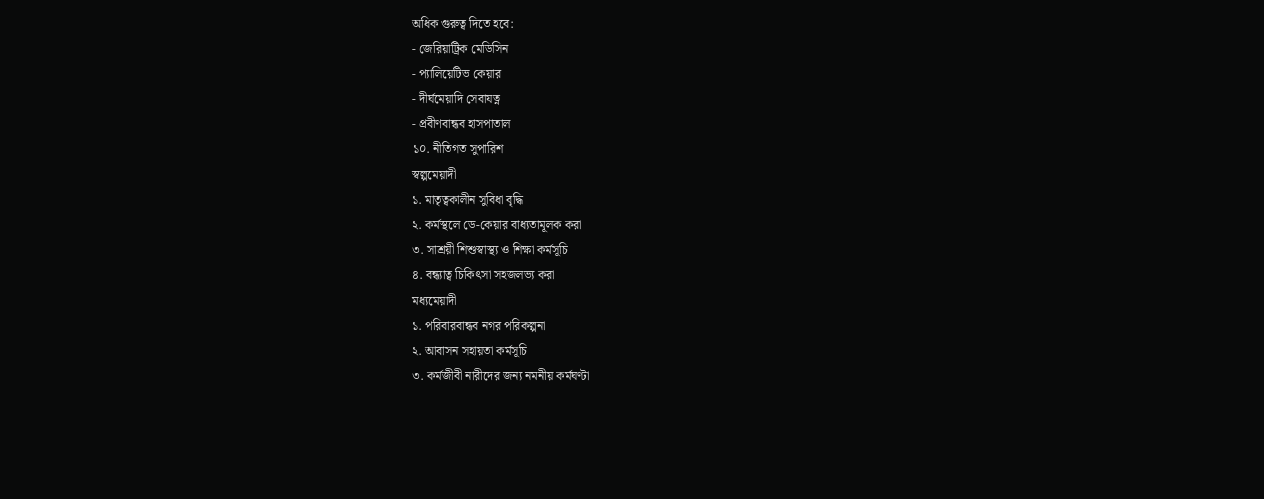অধিক গুরুত্ব দিতে হবে:
- জেরিয়াট্রিক মেডিসিন
- প্যালিয়েটিভ কেয়ার
- দীর্ঘমেয়াদি সেবাযত্ন
- প্রবীণবান্ধব হাসপাতাল
১০. নীতিগত সুপারিশ
স্বল্পমেয়াদী
১. মাতৃত্বকালীন সুবিধা বৃদ্ধি
২. কর্মস্থলে ডে-কেয়ার বাধ্যতামূলক করা
৩. সাশ্রয়ী শিশুস্বাস্থ্য ও শিক্ষা কর্মসূচি
৪. বন্ধ্যাত্ব চিকিৎসা সহজলভ্য করা
মধ্যমেয়াদী
১. পরিবারবান্ধব নগর পরিকল্পনা
২. আবাসন সহায়তা কর্মসূচি
৩. কর্মজীবী নারীদের জন্য নমনীয় কর্মঘণ্টা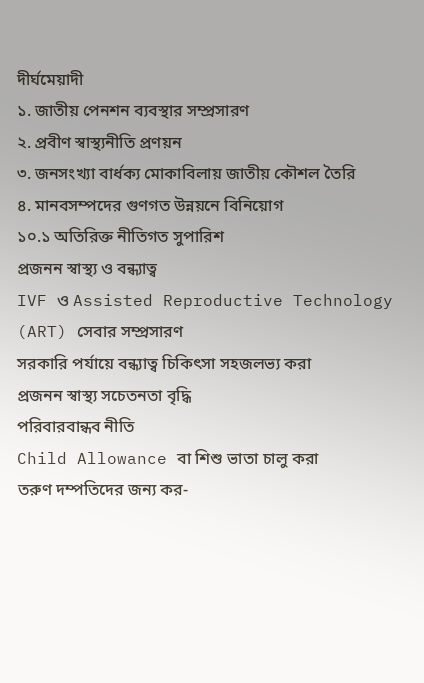দীর্ঘমেয়াদী
১. জাতীয় পেনশন ব্যবস্থার সম্প্রসারণ
২. প্রবীণ স্বাস্থ্যনীতি প্রণয়ন
৩. জনসংখ্যা বার্ধক্য মোকাবিলায় জাতীয় কৌশল তৈরি
৪. মানবসম্পদের গুণগত উন্নয়নে বিনিয়োগ
১০.১ অতিরিক্ত নীতিগত সুপারিশ
প্রজনন স্বাস্থ্য ও বন্ধ্যাত্ব
IVF ও Assisted Reproductive Technology (ART) সেবার সম্প্রসারণ
সরকারি পর্যায়ে বন্ধ্যাত্ব চিকিৎসা সহজলভ্য করা
প্রজনন স্বাস্থ্য সচেতনতা বৃদ্ধি
পরিবারবান্ধব নীতি
Child Allowance বা শিশু ভাতা চালু করা
তরুণ দম্পতিদের জন্য কর-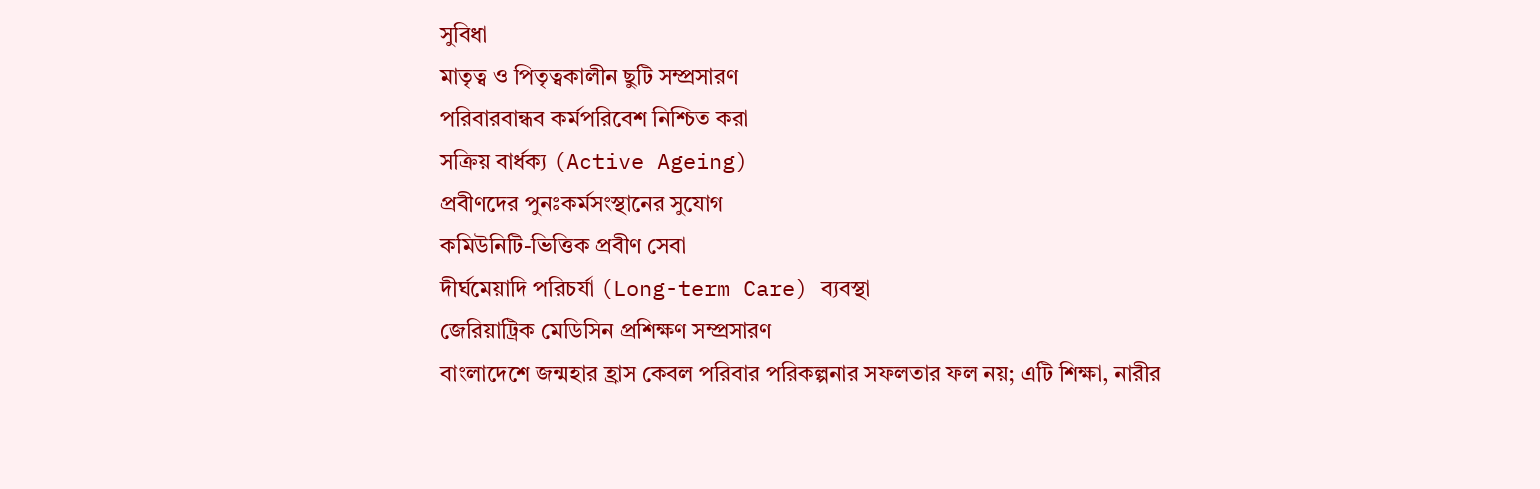সুবিধা
মাতৃত্ব ও পিতৃত্বকালীন ছুটি সম্প্রসারণ
পরিবারবান্ধব কর্মপরিবেশ নিশ্চিত করা
সক্রিয় বার্ধক্য (Active Ageing)
প্রবীণদের পুনঃকর্মসংস্থানের সুযোগ
কমিউনিটি-ভিত্তিক প্রবীণ সেবা
দীর্ঘমেয়াদি পরিচর্যা (Long-term Care) ব্যবস্থা
জেরিয়াট্রিক মেডিসিন প্রশিক্ষণ সম্প্রসারণ
বাংলাদেশে জন্মহার হ্রাস কেবল পরিবার পরিকল্পনার সফলতার ফল নয়; এটি শিক্ষা, নারীর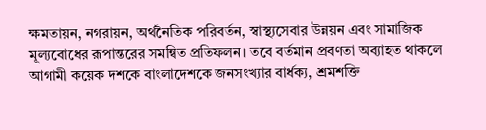ক্ষমতায়ন, নগরায়ন, অর্থনৈতিক পরিবর্তন, স্বাস্থ্যসেবার উন্নয়ন এবং সামাজিক মূল্যবোধের রূপান্তরের সমন্বিত প্রতিফলন। তবে বর্তমান প্রবণতা অব্যাহত থাকলে আগামী কয়েক দশকে বাংলাদেশকে জনসংখ্যার বার্ধক্য, শ্রমশক্তি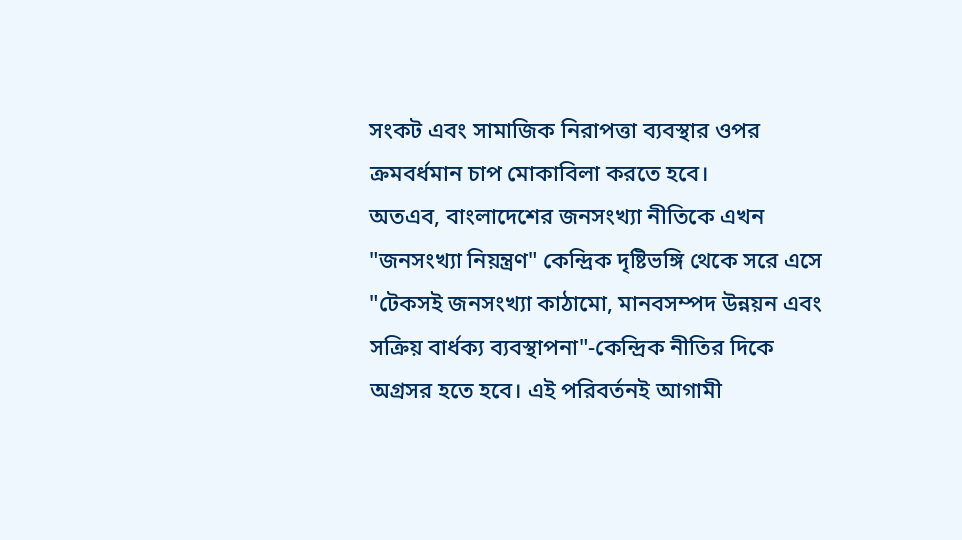সংকট এবং সামাজিক নিরাপত্তা ব্যবস্থার ওপর ক্রমবর্ধমান চাপ মোকাবিলা করতে হবে।
অতএব, বাংলাদেশের জনসংখ্যা নীতিকে এখন "জনসংখ্যা নিয়ন্ত্রণ" কেন্দ্রিক দৃষ্টিভঙ্গি থেকে সরে এসে "টেকসই জনসংখ্যা কাঠামো, মানবসম্পদ উন্নয়ন এবং সক্রিয় বার্ধক্য ব্যবস্থাপনা"-কেন্দ্রিক নীতির দিকে অগ্রসর হতে হবে। এই পরিবর্তনই আগামী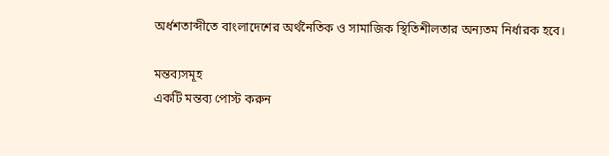অর্ধশতাব্দীতে বাংলাদেশের অর্থনৈতিক ও সামাজিক স্থিতিশীলতার অন্যতম নির্ধারক হবে।

মন্তব্যসমূহ
একটি মন্তব্য পোস্ট করুন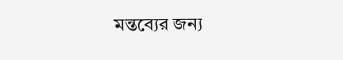মন্তব্যের জন্য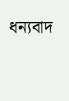ধন্যবাদ